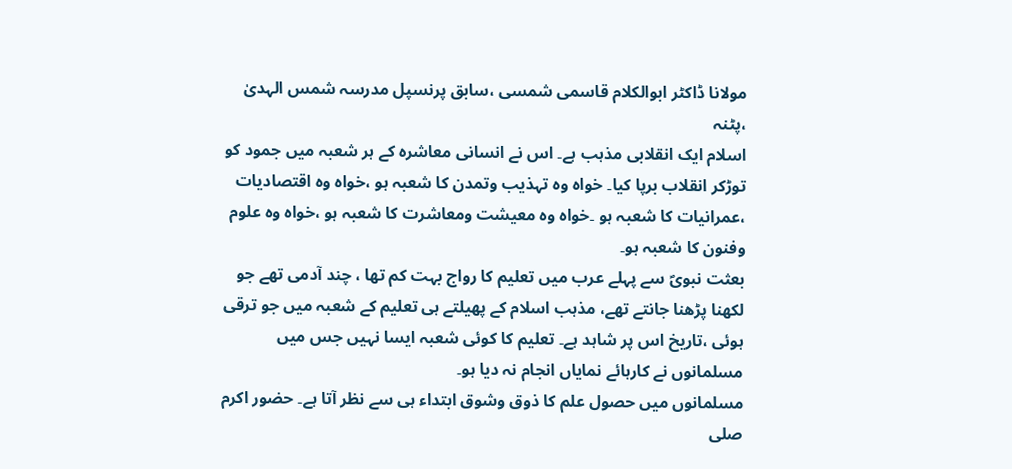مولانا ڈاکٹر ابوالکلام قاسمی شمسی ،سابق پرنسپل مدرسہ شمس الہدیٰ ،پٹنہ
اسلام ایک انقلابی مذہب ہے۔ اس نے انسانی معاشرہ کے ہر شعبہ میں جمود کو توڑکر انقلاب برپا کیا۔ خواہ وہ تہذیب وتمدن کا شعبہ ہو ،خواہ وہ اقتصادیات ،عمرانیات کا شعبہ ہو ۔خواہ وہ معیشت ومعاشرت کا شعبہ ہو ،خواہ وہ علوم وفنون کا شعبہ ہو۔
بعثت نبویؐ سے پہلے عرب میں تعلیم کا رواج بہت کم تھا ، چند آدمی تھے جو لکھنا پڑھنا جانتے تھے، مذہب اسلام کے پھیلتے ہی تعلیم کے شعبہ میں جو ترقی ہوئی ،تاریخ اس پر شاہد ہے۔ تعلیم کا کوئی شعبہ ایسا نہیں جس میں مسلمانوں نے کارہائے نمایاں انجام نہ دیا ہو۔
مسلمانوں میں حصول علم کا ذوق وشوق ابتداء ہی سے نظر آتا ہے۔ حضور اکرم صلى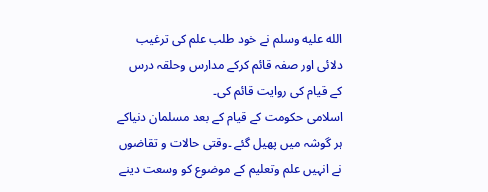الله عليه وسلم نے خود طلب علم کی ترغیب دلائی اور صفہ قائم کرکے مدارس وحلقہ درس کے قیام کی روایت قائم کی۔
اسلامی حکومت کے قیام کے بعد مسلمان دنیاکے ہر گوشہ میں پھیل گئے ۔وقتی حالات و تقاضوں نے انہیں علم وتعلیم کے موضوع کو وسعت دینے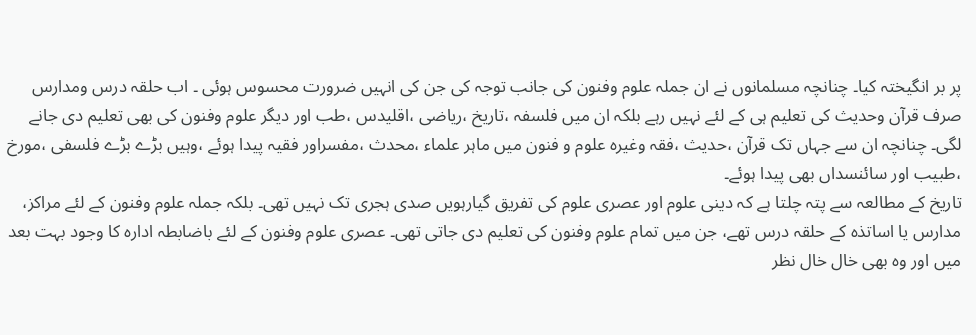پر بر انگیختہ کیا۔ چنانچہ مسلمانوں نے ان جملہ علوم وفنون کی جانب توجہ کی جن کی انہیں ضرورت محسوس ہوئی ۔ اب حلقہ درس ومدارس صرف قرآن وحدیث کی تعلیم ہی کے لئے نہیں رہے بلکہ ان میں فلسفہ ،تاریخ ،ریاضی ،اقلیدس ،طب اور دیگر علوم وفنون کی بھی تعلیم دی جانے لگی۔ چنانچہ ان سے جہاں تک قرآن ،حدیث ،فقہ وغیرہ علوم و فنون میں ماہر علماء ،محدث ،مفسراور فقیہ پیدا ہوئے ،وہیں بڑے بڑے فلسفی ،مورخ ،طبیب اور سائنسداں بھی پیدا ہوئے۔
تاریخ کے مطالعہ سے پتہ چلتا ہے کہ دینی علوم اور عصری علوم کی تفریق گیارہویں صدی ہجری تک نہیں تھی۔ بلکہ جملہ علوم وفنون کے لئے مراکز، مدارس یا اساتذہ کے حلقہ درس تھے، جن میں تمام علوم وفنون کی تعلیم دی جاتی تھی۔ عصری علوم وفنون کے لئے باضابطہ ادارہ کا وجود بہت بعد میں اور وہ بھی خال خال نظر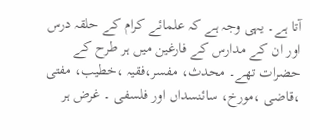آتا ہے۔ یہی وجہ ہے کہ علمائے کرام کے حلقہ درس اور ان کے مدارس کے فارغین میں ہر طرح کے حضرات تھے۔ محدث، مفسر،فقیہ ،خطیب، مفتی ،قاضی ،مورخ، سائنسداں اور فلسفی ۔ غرض ہر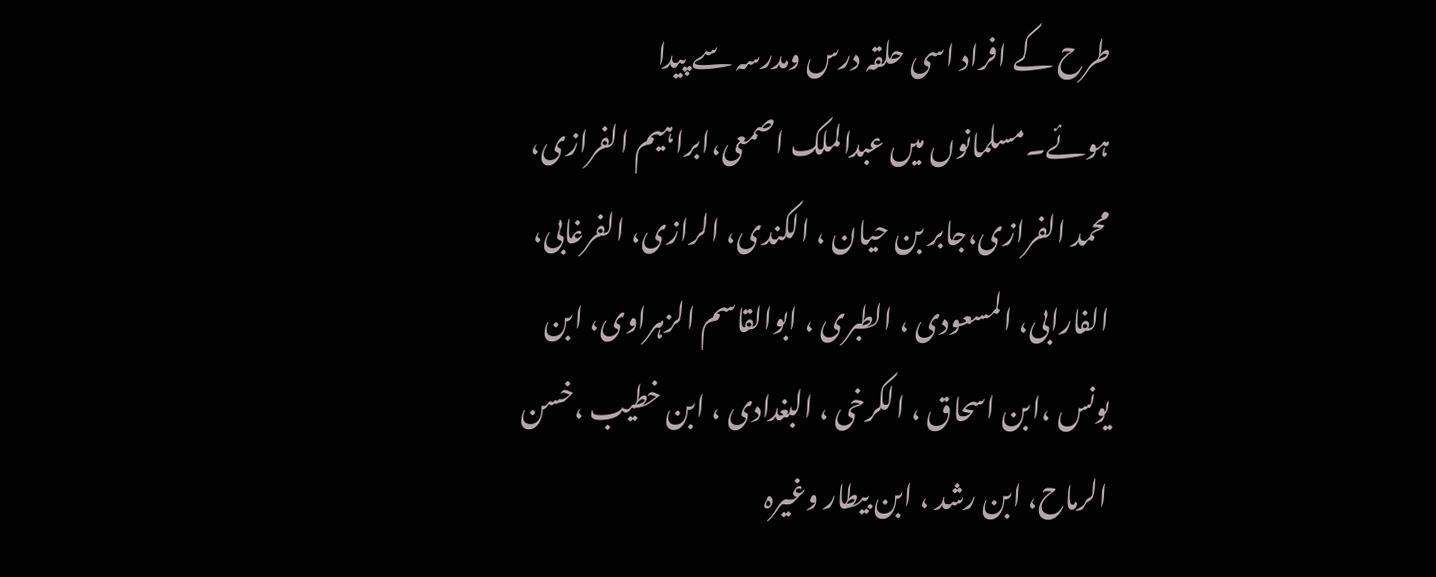طرح کے افراد اسی حلقہ درس ومدرسہ سے پیدا ہوئے۔مسلمانوں میں عبدالملک اصمعی،ابراہیم الفرازی، محمد الفرازی،جابر بن حیان ، الکندی، الرازی، الفرغابی، الفارابی، المسعودی ، الطبری ، ابوالقاسم الزہراوی، ابن یونس ،ابن اسحاق ، الکرخی ، البغدادی ، ابن خطیب ،خسن الرماح، ابن رشد ، ابن بیطار وغیرہ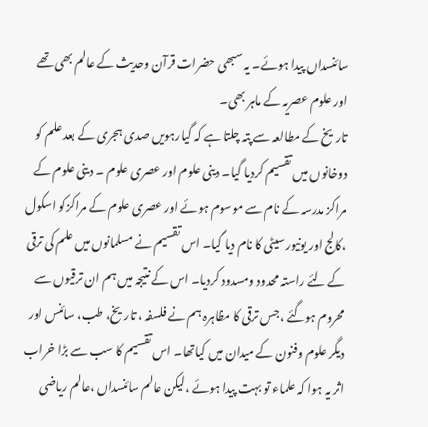سائنسداں پیدا ہوئے۔ یہ سبھی حضرات قرآن وحدیث کے عالم بھی تھے اور علوم عصریہ کے ماہر بھی۔
تاریخ کے مطالعہ سے پتہ چلتا ہے کہ گیارہویں صدی ہجری کے بعد علم کو دوخانوں میں تقسیم کردیا گیا۔ دینی علوم اور عصری علوم ۔ دینی علوم کے مراکز مدرسہ کے نام سے موسوم ہوئے اور عصری علوم کے مراکزکو اسکول ،کالج اور یونیورسیٹی کا نام دیا گیا۔ اس تقسیم نے مسلمانوں میں علم کی ترقی کے لئے راستہ محدود ومسدود کردیا۔ اس کے نتیجہ میں ہم ان ترقیوں سے محروم ہوگئے ،جس ترقی کا مظاہرہ ہم نے فلسفہ ، تاریخ، طب، سائنس اور دیگر علوم وفنون کے میدان میں کیاتھا۔ اس تقسیم کا سب سے بڑا خراب اثر یہ ہوا کہ علماء تو بہت پیدا ہوئے ،لیکن عالم سائنسداں ،عالم ریاضی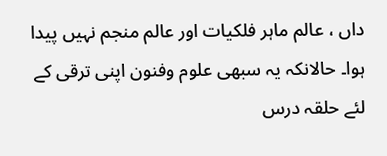داں ، عالم ماہر فلکیات اور عالم منجم نہیں پیدا ہوا۔ حالانکہ یہ سبھی علوم وفنون اپنی ترقی کے لئے حلقہ درس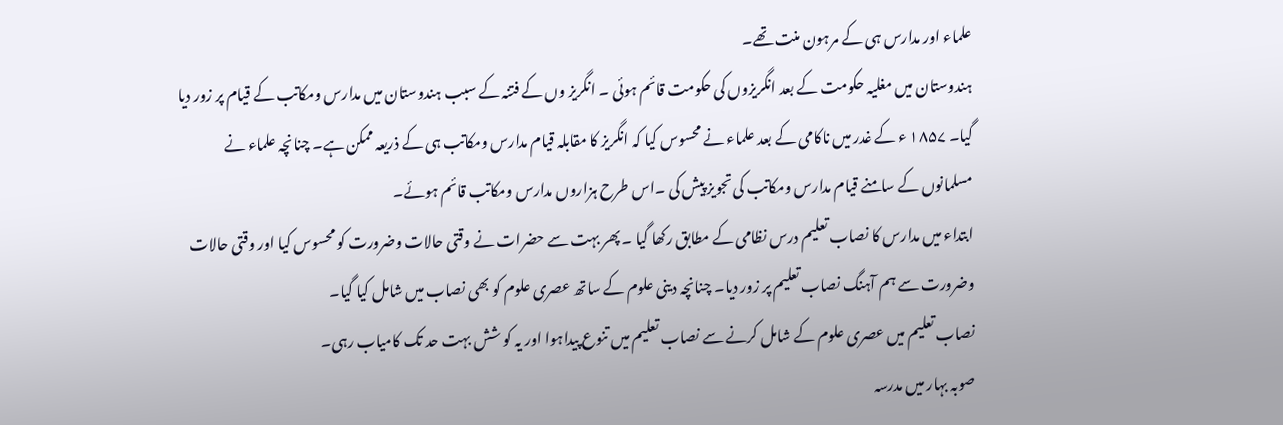علماء اور مدارس ہی کے مرہون منت تھے۔
ہندوستان میں مغلیہ حکومت کے بعد انگریزوں کی حکومت قائم ہوئی ۔ انگریز وں کے فتنہ کے سبب ہندوستان میں مدارس ومکاتب کے قیام پر زور دیا گیا۔ ۱۸۵۷ ء کے غدر میں ناکامی کے بعد علماء نے محسوس کیا کہ انگریز کا مقابلہ قیام مدارس ومکاتب ہی کے ذریعہ ممکن ہے۔ چنانچہ علماء نے مسلمانوں کے سامنے قیام مدارس ومکاتب کی تجویز پیش کی ۔اس طرح ہزاروں مدارس ومکاتب قائم ہوئے۔
ابتداء میں مدارس کا نصاب تعلیم درس نظامی کے مطابق رکھا گیا ۔ پھر بہت سے حضرات نے وقتی حالات وضرورت کو محسوس کیا اور وقتی حالات وضرورت سے ہم آہنگ نصاب تعلیم پر زور دیا۔ چنانچہ دینی علوم کے ساتھ عصری علوم کو بھی نصاب میں شامل کیا گیا۔
نصاب تعلیم میں عصری علوم کے شامل کرنے سے نصاب تعلیم میں تنوع پیداہوا اور یہ کو شش بہت حد تک کامیاب رہی۔
صوبہ بہار میں مدرسہ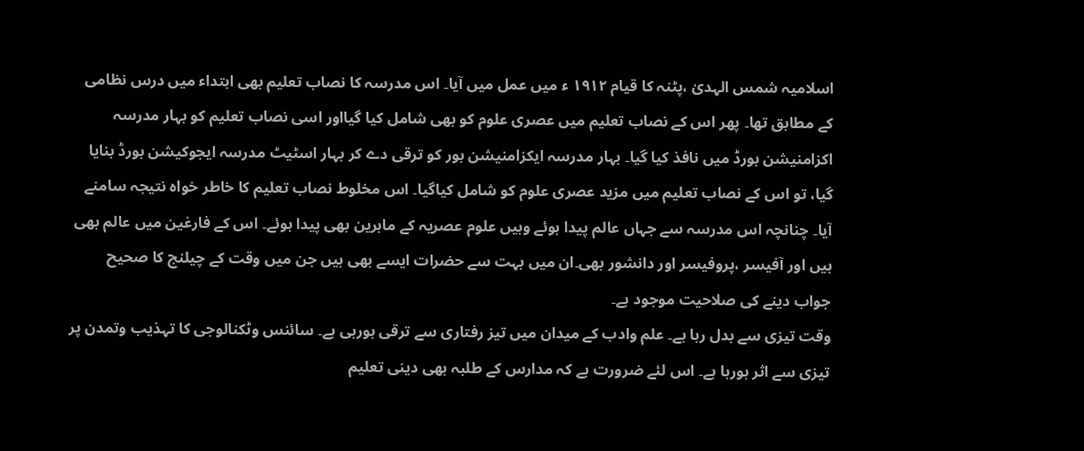اسلامیہ شمس الہدیٰ ،پٹنہ کا قیام ۱۹۱۲ ء میں عمل میں آیا۔ اس مدرسہ کا نصاب تعلیم بھی ابتداء میں درس نظامی کے مطابق تھا۔ پھر اس کے نصاب تعلیم میں عصری علوم کو بھی شامل کیا گیااور اسی نصاب تعلیم کو بہار مدرسہ اکزامنیشن بورڈ میں نافذ کیا گیا۔ بہار مدرسہ ایکزامنیشن بور کو ترقی دے کر بہار اسٹیٹ مدرسہ ایجوکیشن بورڈ بنایا گیا، تو اس کے نصاب تعلیم میں مزید عصری علوم کو شامل کیاگیا۔ اس مخلوط نصاب تعلیم کا خاطر خواہ نتیجہ سامنے آیا۔ چنانچہ اس مدرسہ سے جہاں عالم پیدا ہوئے وہیں علوم عصریہ کے ماہرین بھی پیدا ہوئے۔ اس کے فارغین میں عالم بھی ہیں اور آفیسر ،پروفیسر اور دانشور بھی۔ان میں بہت سے حضرات ایسے بھی ہیں جن میں وقت کے چیلنج کا صحیح جواب دینے کی صلاحیت موجود ہے۔
وقت تیزی سے بدل رہا ہے۔ علم وادب کے میدان میں تیز رفتاری سے ترقی ہورہی ہے۔ سائنس وٹکنالوجی کا تہذیب وتمدن پر تیزی سے اثر ہورہا ہے۔ اس لئے ضرورت ہے کہ مدارس کے طلبہ بھی دینی تعلیم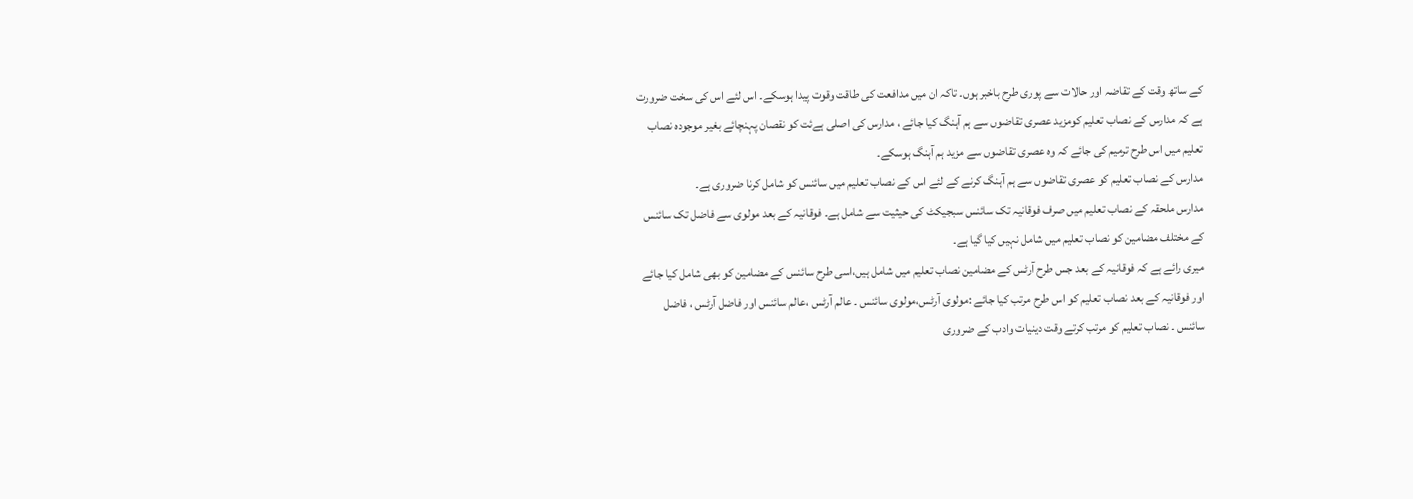کے ساتھ وقت کے تقاضہ اور حالات سے پوری طرح باخبر ہوں۔ تاکہ ان میں مدافعت کی طاقت وقوت پیدا ہوسکے۔ اس لئے اس کی سخت ضرورت ہے کہ مدارس کے نصاب تعلیم کومزید عصری تقاضوں سے ہم آہنگ کیا جائے ، مدارس کی اصلی ہےئت کو نقصان پہنچائے بغیر موجودہ نصاب تعلیم میں اس طرح ترمیم کی جائے کہ وہ عصری تقاضوں سے مزید ہم آہنگ ہوسکے۔
مدارس کے نصاب تعلیم کو عصری تقاضوں سے ہم آہنگ کرنے کے لئے اس کے نصاب تعلیم میں سائنس کو شامل کرنا ضروری ہے۔
مدارس ملحقہ کے نصاب تعلیم میں صرف فوقانیہ تک سائنس سبجیکٹ کی حیثیت سے شامل ہے۔ فوقانیہ کے بعد مولوی سے فاضل تک سائنس کے مختلف مضامین کو نصاب تعلیم میں شامل نہیں کیا گیا ہے۔
میری رائے ہے کہ فوقانیہ کے بعد جس طرح آرٹس کے مضامین نصاب تعلیم میں شامل ہیں،اسی طرح سائنس کے مضامین کو بھی شامل کیا جائے اور فوقانیہ کے بعد نصاب تعلیم کو اس طرح مرتب کیا جائے :مولوی آرٹس،مولوی سائنس ۔ عالم آرٹس ،عالم سائنس اور فاضل آرٹس ، فاضل سائنس ۔ نصاب تعلیم کو مرتب کرتے وقت دینیات وادب کے ضروری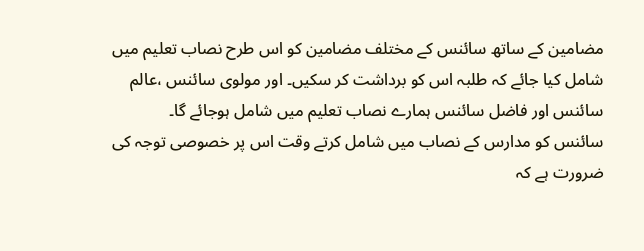مضامین کے ساتھ سائنس کے مختلف مضامین کو اس طرح نصاب تعلیم میں شامل کیا جائے کہ طلبہ اس کو برداشت کر سکیں۔ اور مولوی سائنس ،عالم سائنس اور فاضل سائنس ہمارے نصاب تعلیم میں شامل ہوجائے گا۔
سائنس کو مدارس کے نصاب میں شامل کرتے وقت اس پر خصوصی توجہ کی ضرورت ہے کہ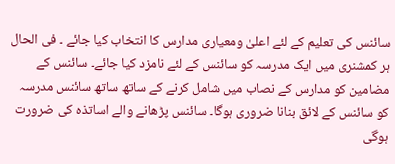سائنس کی تعلیم کے لئے اعلیٰ ومعیاری مدارس کا انتخاب کیا جائے ۔ فی الحال ہر کمشنری میں ایک مدرسہ کو سائنس کے لئے نامزد کیا جائے۔ سائنس کے مضامین کو مدارس کے نصاب میں شامل کرنے کے ساتھ ساتھ سائنس مدرسہ کو سائنس کے لائق بنانا ضروری ہوگا۔ سائنس پڑھانے والے اساتذہ کی ضرورت ہوگی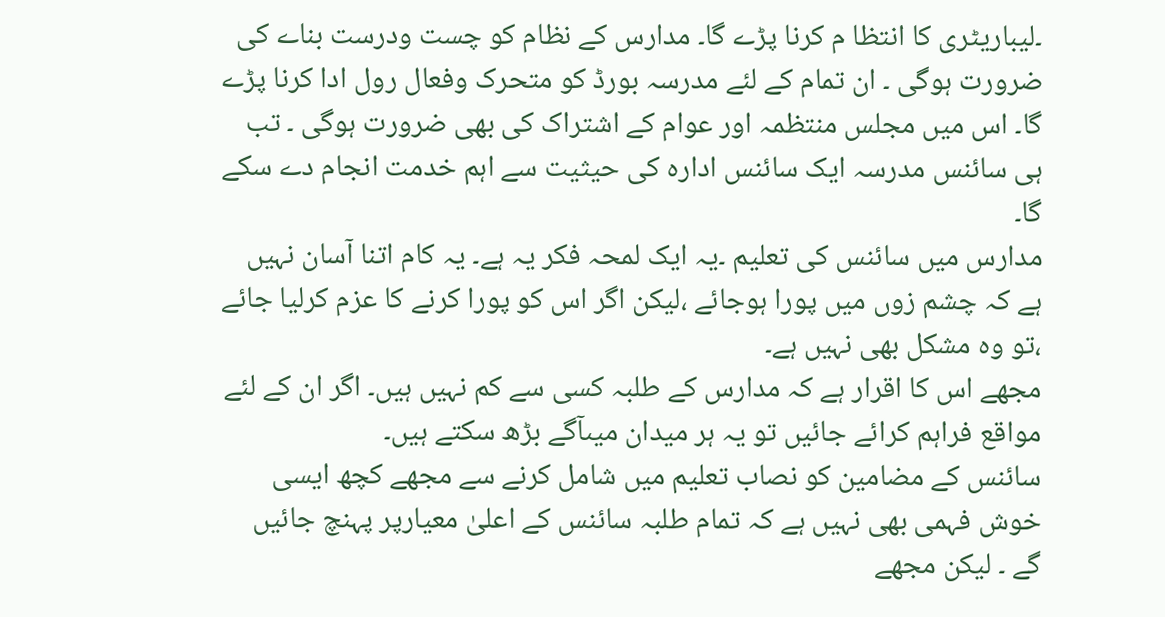۔لیباریٹری کا انتظا م کرنا پڑے گا۔ مدارس کے نظام کو چست ودرست بناے کی ضرورت ہوگی ۔ ان تمام کے لئے مدرسہ بورڈ کو متحرک وفعال رول ادا کرنا پڑے گا۔ اس میں مجلس منتظمہ اور عوام کے اشتراک کی بھی ضرورت ہوگی ۔ تب ہی سائنس مدرسہ ایک سائنس ادارہ کی حیثیت سے اہم خدمت انجام دے سکے گا۔
مدارس میں سائنس کی تعلیم ۔یہ ایک لمحہ فکر یہ ہے۔ یہ کام اتنا آسان نہیں ہے کہ چشم زوں میں پورا ہوجائے ،لیکن اگر اس کو پورا کرنے کا عزم کرلیا جائے ،تو وہ مشکل بھی نہیں ہے۔
مجھے اس کا اقرار ہے کہ مدارس کے طلبہ کسی سے کم نہیں ہیں۔ اگر ان کے لئے مواقع فراہم کرائے جائیں تو یہ ہر میدان میںآگے بڑھ سکتے ہیں۔
سائنس کے مضامین کو نصاب تعلیم میں شامل کرنے سے مجھے کچھ ایسی خوش فہمی بھی نہیں ہے کہ تمام طلبہ سائنس کے اعلیٰ معیارپر پہنچ جائیں گے ۔ لیکن مجھے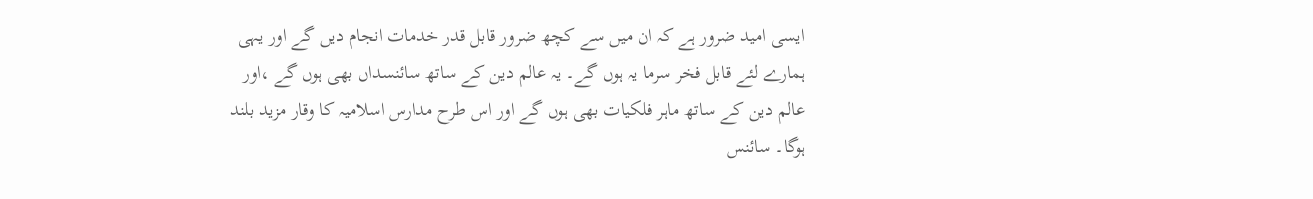ایسی امید ضرور ہے کہ ان میں سے کچھ ضرور قابل قدر خدمات انجام دیں گے اور یہی ہمارے لئے قابل فخر سرما یہ ہوں گے۔ یہ عالم دین کے ساتھ سائنسداں بھی ہوں گے ،اور عالم دین کے ساتھ ماہر فلکیات بھی ہوں گے اور اس طرح مدارس اسلامیہ کا وقار مزید بلند ہوگا۔ سائنس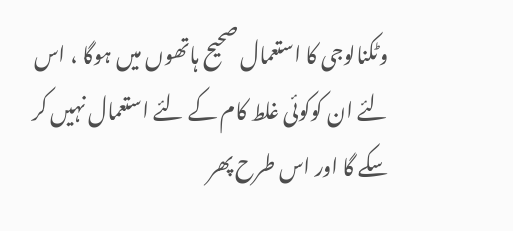وٹکنالوجی کا استعمال صحیح ہاتھوں میں ہوگا ، اس لئے ان کوکوئی غلط کام کے لئے استعمال نہیں کر سکے گا اور اس طرح پھر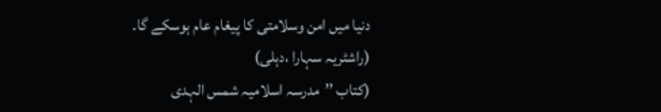دنیا میں امن وسلامتی کا پیغام عام ہوسکے گا۔
(راشٹریہ سہارا ،دہلی)
(کتاب ’’مدرسہ اسلامیہ شمس الہدی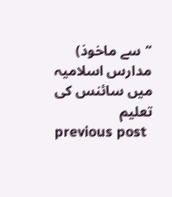‘‘سے ماخوذ)
مدارس اسلامیہ میں سائنس کی تعلیم
previous post